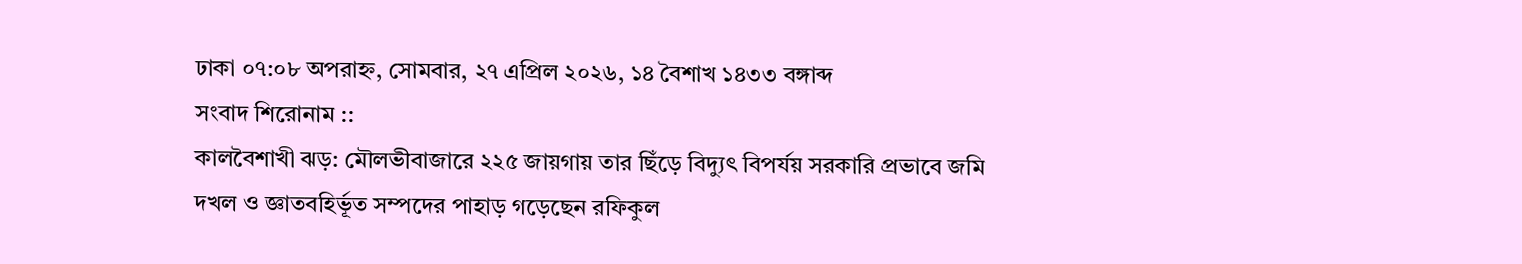ঢাকা ০৭:০৮ অপরাহ্ন, সোমবার, ২৭ এপ্রিল ২০২৬, ১৪ বৈশাখ ১৪৩৩ বঙ্গাব্দ
সংবাদ শিরোনাম ::
কালবৈশাখী ঝড়: মৌলভীবাজারে ২২৫ জায়গায় তার ছিঁড়ে বিদ্যুৎ বিপর্যয় সরকারি প্রভাবে জমি দখল ও জ্ঞাতবহির্ভূত সম্পদের পাহাড় গড়েছেন রফিকুল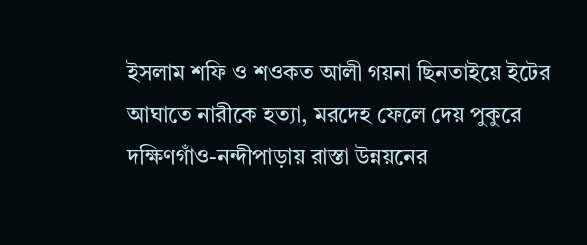ইসলাম শফি ও শওকত আলী গয়না ছিনতাইয়ে ইটের আঘাতে নারীকে হত্যা, মরদেহ ফেলে দেয় পুকুরে দক্ষিণগাঁও-নন্দীপাড়ায় রাস্তা উন্নয়নের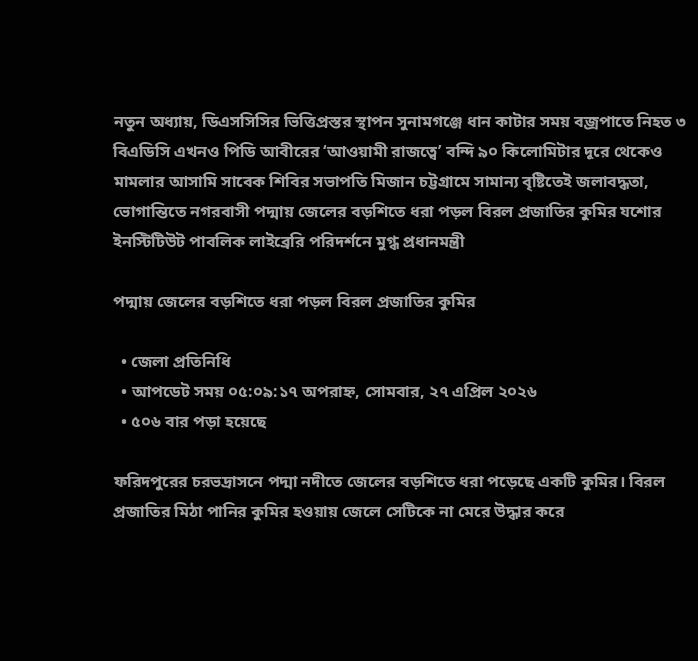নতুন অধ্যায়, ডিএসসিসির ভিত্তিপ্রস্তর স্থাপন সুনামগঞ্জে ধান কাটার সময় বজ্রপাতে নিহত ৩ বিএডিসি এখনও পিডি আবীরের ‘আওয়ামী রাজত্বে’ বন্দি ৯০ কিলোমিটার দূরে থেকেও মামলার আসামি সাবেক শিবির সভাপতি মিজান চট্টগ্রামে সামান্য বৃষ্টিতেই জলাবদ্ধতা, ভোগান্তিতে নগরবাসী পদ্মায় জেলের বড়শিতে ধরা পড়ল বিরল প্রজাতির কুমির যশোর ইনস্টিটিউট পাবলিক লাইব্রেরি পরিদর্শনে মুগ্ধ প্রধানমন্ত্রী

পদ্মায় জেলের বড়শিতে ধরা পড়ল বিরল প্রজাতির কুমির

  • জেলা প্রতিনিধি
  • আপডেট সময় ০৫:০৯:১৭ অপরাহ্ন, সোমবার, ২৭ এপ্রিল ২০২৬
  • ৫০৬ বার পড়া হয়েছে

ফরিদপুরের চরভদ্রাসনে পদ্মা নদীতে জেলের বড়শিতে ধরা পড়েছে একটি কুমির। বিরল প্রজাতির মিঠা পানির কুমির হওয়ায় জেলে সেটিকে না মেরে উদ্ধার করে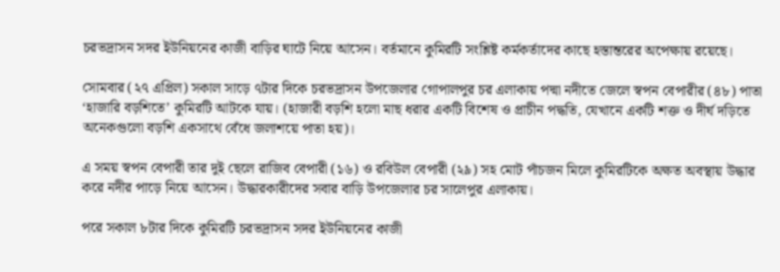চরভদ্রাসন সদর ইউনিয়নের কাজী বাড়ির ঘাটে নিয়ে আসেন। বর্তমানে কুমিরটি সংশ্লিষ্ট কর্মকর্তাদের কাছে হস্তান্তরের অপেক্ষায় রয়েছে।

সোমবার (২৭ এপ্রিল) সকাল সাড়ে ৭টার দিকে চরভদ্রাসন উপজেলার গোপালপুর চর এলাকায় পদ্মা নদীতে জেলে স্বপন বেপারীর (৪৮) পাতা ‘হাজারি বড়শিতে’ কুমিরটি আটকে যায়। (হাজারী বড়শি হলো মাছ ধরার একটি বিশেষ ও প্রাচীন পদ্ধতি, যেখানে একটি শক্ত ও দীর্ঘ দড়িতে অনেকগুলো বড়শি একসাথে বেঁধে জলাশয়ে পাতা হয়)।

এ সময় স্বপন বেপারী তার দুই ছেলে রাজিব বেপারী (১৬) ও রবিউল বেপারী (২৯) সহ মোট পাঁচজন মিলে কুমিরটিকে অক্ষত অবস্থায় উদ্ধার করে নদীর পাড়ে নিয়ে আসেন। উদ্ধারকারীদের সবার বাড়ি উপজেলার চর সালেপুর এলাকায়।

পরে সকাল ৮টার দিকে কুমিরটি চরভদ্রাসন সদর ইউনিয়নের কাজী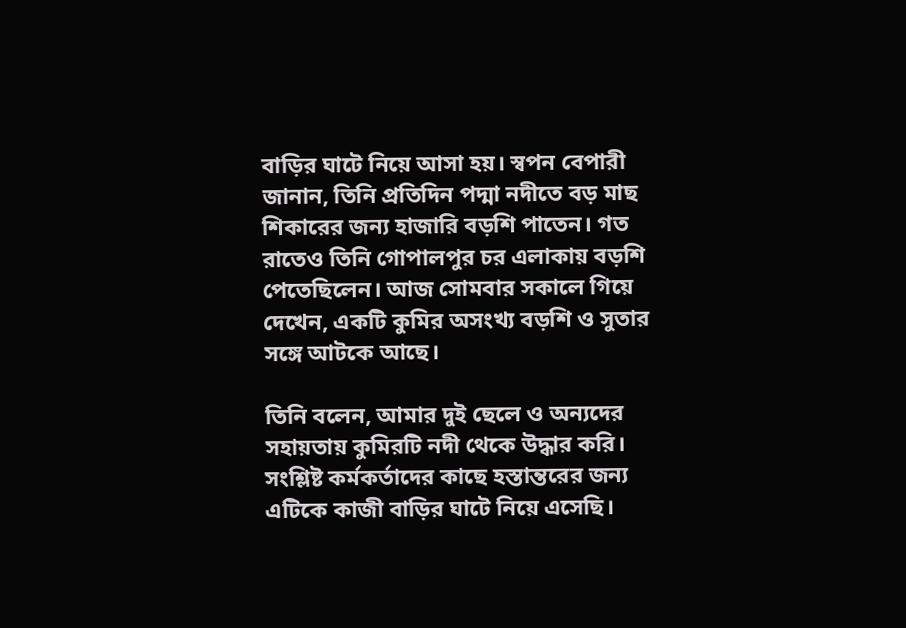বাড়ির ঘাটে নিয়ে আসা হয়। স্বপন বেপারী জানান, তিনি প্রতিদিন পদ্মা নদীতে বড় মাছ শিকারের জন্য হাজারি বড়শি পাতেন। গত রাতেও তিনি গোপালপুর চর এলাকায় বড়শি পেতেছিলেন। আজ সোমবার সকালে গিয়ে দেখেন, একটি কুমির অসংখ্য বড়শি ও সুতার সঙ্গে আটকে আছে।

তিনি বলেন, আমার দুই ছেলে ও অন্যদের সহায়তায় কুমিরটি নদী থেকে উদ্ধার করি। সংশ্লিষ্ট কর্মকর্তাদের কাছে হস্তান্তরের জন্য এটিকে কাজী বাড়ির ঘাটে নিয়ে এসেছি।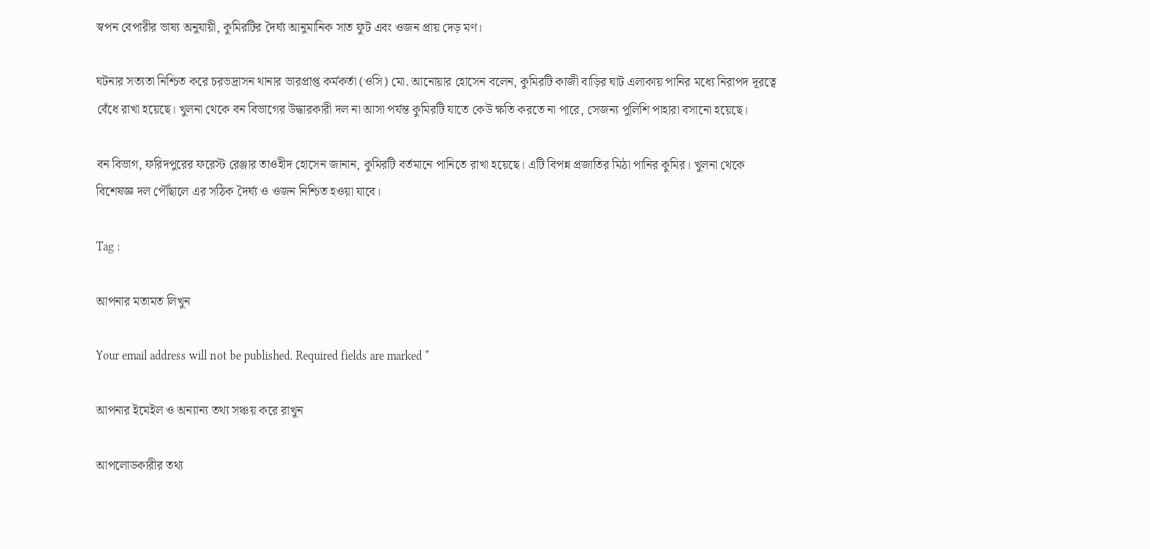স্বপন বেপারীর ভাষ্য অনুযায়ী, কুমিরটির দৈর্ঘ্য আনুমানিক সাত ফুট এবং ওজন প্রায় দেড় মণ।

ঘটনার সত্যতা নিশ্চিত করে চরভদ্রাসন থানার ভারপ্রাপ্ত কর্মকর্তা (ওসি) মো. আনোয়ার হোসেন বলেন, কুমিরটি কাজী বাড়ির ঘাট এলাকায় পানির মধ্যে নিরাপদ দূরত্বে বেঁধে রাখা হয়েছে। খুলনা থেকে বন বিভাগের উদ্ধারকারী দল না আসা পর্যন্ত কুমিরটি যাতে কেউ ক্ষতি করতে না পারে, সেজন্য পুলিশি পাহারা বসানো হয়েছে।

বন বিভাগ, ফরিদপুরের ফরেস্ট রেঞ্জার তাওহীদ হোসেন জানান, কুমিরটি বর্তমানে পানিতে রাখা হয়েছে। এটি বিপন্ন প্রজাতির মিঠা পানির কুমির। খুলনা থেকে বিশেষজ্ঞ দল পৌঁছালে এর সঠিক দৈর্ঘ্য ও ওজন নিশ্চিত হওয়া যাবে।

Tag :

আপনার মতামত লিখুন

Your email address will not be published. Required fields are marked *

আপনার ইমেইল ও অন্যান্য তথ্য সঞ্চয় করে রাখুন

আপলোডকারীর তথ্য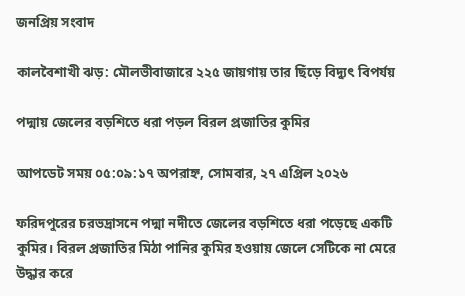জনপ্রিয় সংবাদ

কালবৈশাখী ঝড়: মৌলভীবাজারে ২২৫ জায়গায় তার ছিঁড়ে বিদ্যুৎ বিপর্যয়

পদ্মায় জেলের বড়শিতে ধরা পড়ল বিরল প্রজাতির কুমির

আপডেট সময় ০৫:০৯:১৭ অপরাহ্ন, সোমবার, ২৭ এপ্রিল ২০২৬

ফরিদপুরের চরভদ্রাসনে পদ্মা নদীতে জেলের বড়শিতে ধরা পড়েছে একটি কুমির। বিরল প্রজাতির মিঠা পানির কুমির হওয়ায় জেলে সেটিকে না মেরে উদ্ধার করে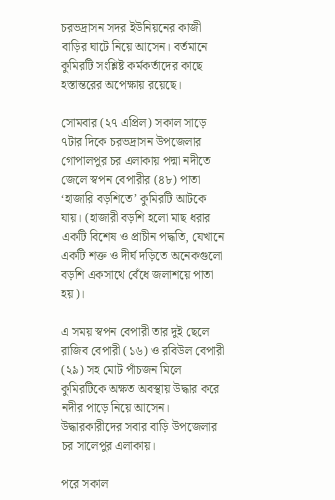চরভদ্রাসন সদর ইউনিয়নের কাজী বাড়ির ঘাটে নিয়ে আসেন। বর্তমানে কুমিরটি সংশ্লিষ্ট কর্মকর্তাদের কাছে হস্তান্তরের অপেক্ষায় রয়েছে।

সোমবার (২৭ এপ্রিল) সকাল সাড়ে ৭টার দিকে চরভদ্রাসন উপজেলার গোপালপুর চর এলাকায় পদ্মা নদীতে জেলে স্বপন বেপারীর (৪৮) পাতা ‘হাজারি বড়শিতে’ কুমিরটি আটকে যায়। (হাজারী বড়শি হলো মাছ ধরার একটি বিশেষ ও প্রাচীন পদ্ধতি, যেখানে একটি শক্ত ও দীর্ঘ দড়িতে অনেকগুলো বড়শি একসাথে বেঁধে জলাশয়ে পাতা হয়)।

এ সময় স্বপন বেপারী তার দুই ছেলে রাজিব বেপারী (১৬) ও রবিউল বেপারী (২৯) সহ মোট পাঁচজন মিলে কুমিরটিকে অক্ষত অবস্থায় উদ্ধার করে নদীর পাড়ে নিয়ে আসেন। উদ্ধারকারীদের সবার বাড়ি উপজেলার চর সালেপুর এলাকায়।

পরে সকাল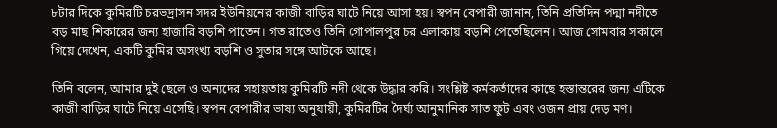৮টার দিকে কুমিরটি চরভদ্রাসন সদর ইউনিয়নের কাজী বাড়ির ঘাটে নিয়ে আসা হয়। স্বপন বেপারী জানান, তিনি প্রতিদিন পদ্মা নদীতে বড় মাছ শিকারের জন্য হাজারি বড়শি পাতেন। গত রাতেও তিনি গোপালপুর চর এলাকায় বড়শি পেতেছিলেন। আজ সোমবার সকালে গিয়ে দেখেন, একটি কুমির অসংখ্য বড়শি ও সুতার সঙ্গে আটকে আছে।

তিনি বলেন, আমার দুই ছেলে ও অন্যদের সহায়তায় কুমিরটি নদী থেকে উদ্ধার করি। সংশ্লিষ্ট কর্মকর্তাদের কাছে হস্তান্তরের জন্য এটিকে কাজী বাড়ির ঘাটে নিয়ে এসেছি। স্বপন বেপারীর ভাষ্য অনুযায়ী, কুমিরটির দৈর্ঘ্য আনুমানিক সাত ফুট এবং ওজন প্রায় দেড় মণ।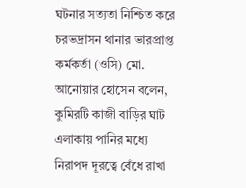ঘটনার সত্যতা নিশ্চিত করে চরভদ্রাসন থানার ভারপ্রাপ্ত কর্মকর্তা (ওসি) মো. আনোয়ার হোসেন বলেন, কুমিরটি কাজী বাড়ির ঘাট এলাকায় পানির মধ্যে নিরাপদ দূরত্বে বেঁধে রাখা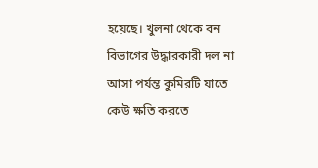হয়েছে। খুলনা থেকে বন বিভাগের উদ্ধারকারী দল না আসা পর্যন্ত কুমিরটি যাতে কেউ ক্ষতি করতে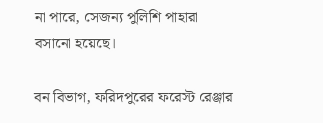না পারে, সেজন্য পুলিশি পাহারা বসানো হয়েছে।

বন বিভাগ, ফরিদপুরের ফরেস্ট রেঞ্জার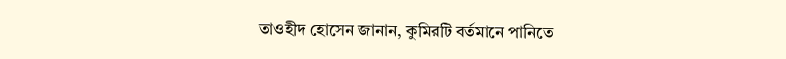তাওহীদ হোসেন জানান, কুমিরটি বর্তমানে পানিতে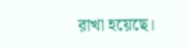রাখা হয়েছে।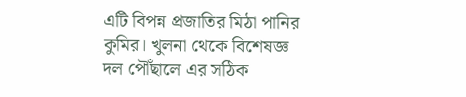এটি বিপন্ন প্রজাতির মিঠা পানির কুমির। খুলনা থেকে বিশেষজ্ঞ দল পৌঁছালে এর সঠিক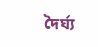দৈর্ঘ্য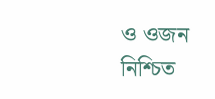ও ওজন নিশ্চিত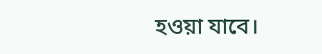হওয়া যাবে।